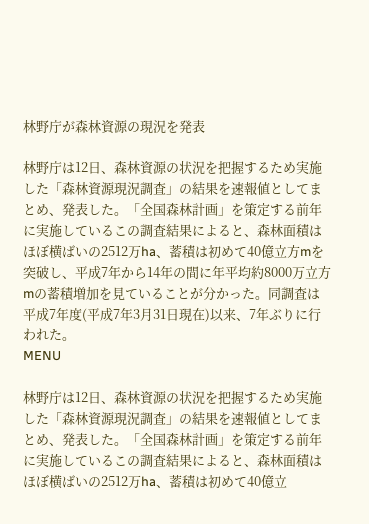林野庁が森林資源の現況を発表

林野庁は12日、森林資源の状況を把握するため実施した「森林資源現況調査」の結果を速報値としてまとめ、発表した。「全国森林計画」を策定する前年に実施しているこの調査結果によると、森林面積はほぼ横ばいの2512万ha、蓄積は初めて40億立方mを突破し、平成7年から14年の間に年平均約8000万立方mの蓄積増加を見ていることが分かった。同調査は平成7年度(平成7年3月31日現在)以来、7年ぶりに行われた。
MENU

林野庁は12日、森林資源の状況を把握するため実施した「森林資源現況調査」の結果を速報値としてまとめ、発表した。「全国森林計画」を策定する前年に実施しているこの調査結果によると、森林面積はほぼ横ばいの2512万ha、蓄積は初めて40億立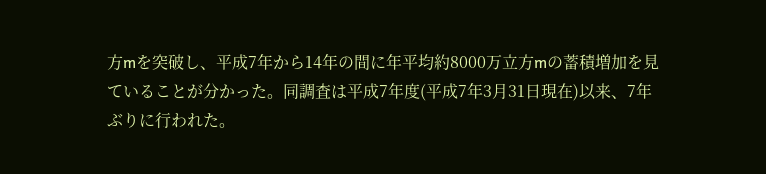方mを突破し、平成7年から14年の間に年平均約8000万立方mの蓄積増加を見ていることが分かった。同調査は平成7年度(平成7年3月31日現在)以来、7年ぶりに行われた。